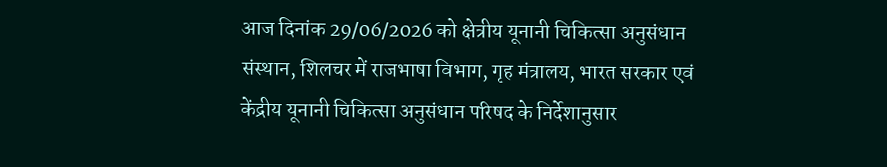आज दिनांक 29/06/2026 को क्षेत्रीय यूनानी चिकित्सा अनुसंधान संस्थान, शिलचर में राजभाषा विभाग, गृह मंत्रालय, भारत सरकार एवं केंद्रीय यूनानी चिकित्सा अनुसंधान परिषद के निर्देशानुसार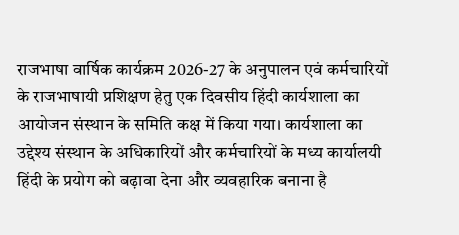राजभाषा वार्षिक कार्यक्रम 2026-27 के अनुपालन एवं कर्मचारियों के राजभाषायी प्रशिक्षण हेतु एक दिवसीय हिंदी कार्यशाला का आयोजन संस्थान के समिति कक्ष में किया गया। कार्यशाला का उद्देश्य संस्थान के अधिकारियों और कर्मचारियों के मध्य कार्यालयी हिंदी के प्रयोग को बढ़ावा देना और व्यवहारिक बनाना है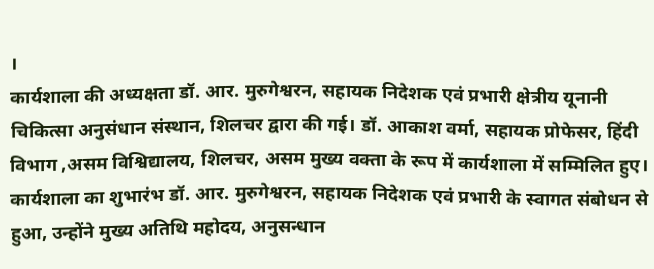।
कार्यशाला की अध्यक्षता डॉ. आर. मुरुगेश्वरन, सहायक निदेशक एवं प्रभारी क्षेत्रीय यूनानी चिकित्सा अनुसंधान संस्थान, शिलचर द्वारा की गई। डॉ. आकाश वर्मा, सहायक प्रोफेसर, हिंदी विभाग ,असम विश्विद्यालय, शिलचर, असम मुख्य वक्ता के रूप में कार्यशाला में सम्मिलित हुए।
कार्यशाला का शुभारंभ डॉ. आर. मुरुगेश्वरन, सहायक निदेशक एवं प्रभारी के स्वागत संबोधन से हुआ, उन्होंने मुख्य अतिथि महोदय, अनुसन्धान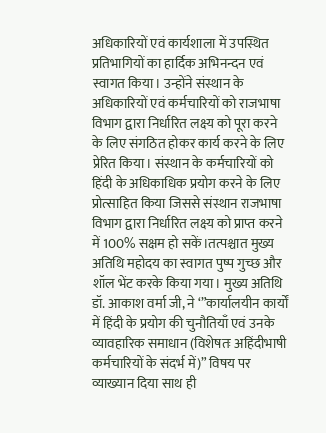अधिकारियों एवं कार्यशाला में उपस्थित प्रतिभागियों का हार्दिक अभिनन्दन एवं स्वागत किया। उन्होंने संस्थान के अधिकारियों एवं कर्मचारियों को राजभाषा विभाग द्वारा निर्धारित लक्ष्य को पूरा करने के लिए संगठित होकर कार्य करने के लिए प्रेरित किया। संस्थान के कर्मचारियों को हिंदी के अधिकाधिक प्रयोग करने के लिए प्रोत्साहित किया जिससे संस्थान राजभाषा विभाग द्वारा निर्धारित लक्ष्य को प्राप्त करने में 100% सक्षम हो सकें।तत्पश्चात मुख्य अतिथि महोदय का स्वागत पुष्प गुच्छ और शॉल भेंट करके किया गया। मुख्य अतिथि डॉ. आकाश वर्मा जी, ने ‘”कार्यालयीन कार्यों में हिंदी के प्रयोग की चुनौतियाँ एवं उनके व्यावहारिक समाधान (विशेषतः अहिंदीभाषी कर्मचारियों के संदर्भ में)” विषय पर व्याख्यान दिया साथ ही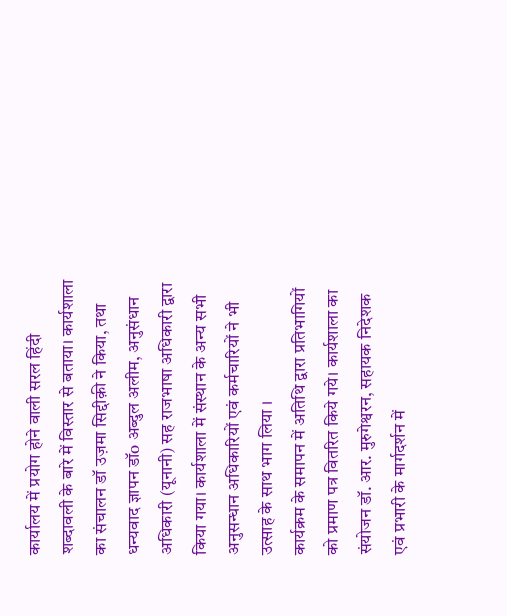कार्यालय में प्रयोग होने वाली सरल हिंदी शब्दावली के बारे में विस्तार से बताया। कार्यशाला का संचालन डॉ उज़मा सिद्दीक़ी ने किया, तथा धन्यवाद ज्ञापन डॉo अब्दुल अलीम, अनुसंधान अधिकारी (यूनानी) सह राजभाषा अधिकारी द्वारा किया गया। कार्यशाला में संस्थान के अन्य सभी अनुसन्धान अधिकारियों एवं कर्मचारियों ने भी उत्साह के साथ भाग लिया ।
कार्यक्रम के समापन में अतिथि द्वारा प्रतिभागियों को प्रमाण पत्र वितरित किये गये। कार्यशाला का संयोजन डॉ. आर. मुरुगेश्वरन, सहायक निदेशक एवं प्रभारी के मार्गदर्शन में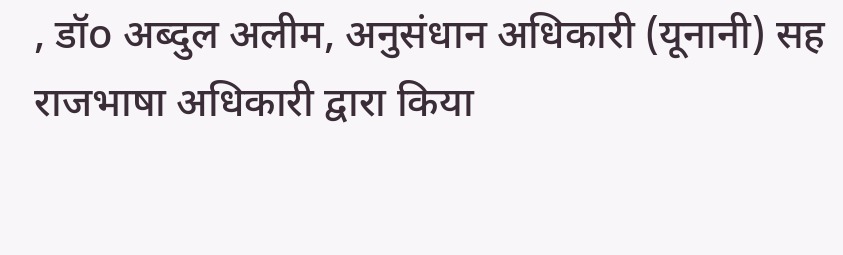, डॉo अब्दुल अलीम, अनुसंधान अधिकारी (यूनानी) सह राजभाषा अधिकारी द्वारा किया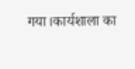गया।कार्यशाला का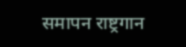समापन राष्ट्रगान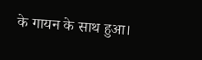के गायन के साथ हुआ।